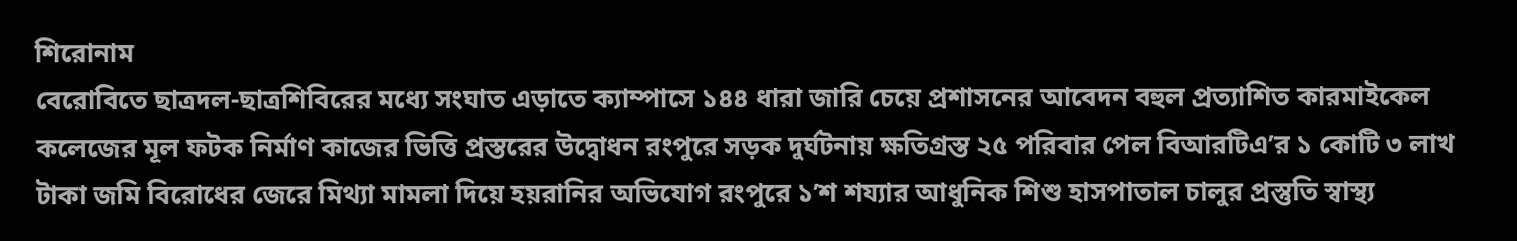শিরোনাম
বেরোবিতে ছাত্রদল-ছাত্রশিবিরের মধ্যে সংঘাত এড়াতে ক্যাম্পাসে ১৪৪ ধারা জারি চেয়ে প্রশাসনের আবেদন বহুল প্রত্যাশিত কারমাইকেল কলেজের মূল ফটক নির্মাণ কাজের ভিত্তি প্রস্তরের উদ্বোধন রংপুরে সড়ক দুর্ঘটনায় ক্ষতিগ্রস্ত ২৫ পরিবার পেল বিআরটিএ’র ১ কোটি ৩ লাখ টাকা জমি বিরোধের জেরে মিথ্যা মামলা দিয়ে হয়রানির অভিযোগ রংপুরে ১’শ শয্যার আধুনিক শিশু হাসপাতাল চালুর প্রস্তুতি স্বাস্থ্য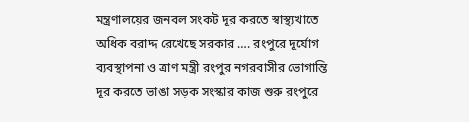মন্ত্রণালয়ের জনবল সংকট দূর করতে স্বাস্থ্যখাতে অধিক বরাদ্দ রেখেছে সরকার …. রংপুরে দূর্যোগ ব্যবস্থাপনা ও ত্রাণ মন্ত্রী রংপুর নগরবাসীর ভোগান্তি দূর করতে ভাঙা সড়ক সংস্কার কাজ শুরু রংপুরে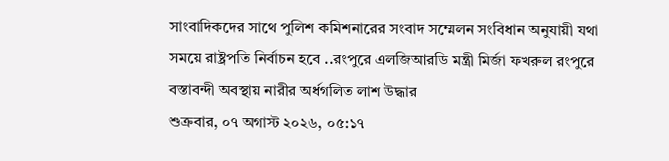সাংবাদিকদের সাথে পুলিশ কমিশনারের সংবাদ সম্মেলন সংবিধান অনুযায়ী যথা সময়ে রাষ্ট্রপতি নির্বাচন হবে ..রংপুরে এলজিআরডি মন্ত্রী মির্জা ফখরুল রংপুরে বস্তাবন্দী অবস্থায় নারীর অর্ধগলিত লাশ উদ্ধার
শুক্রবার, ০৭ অগাস্ট ২০২৬, ০৫:১৭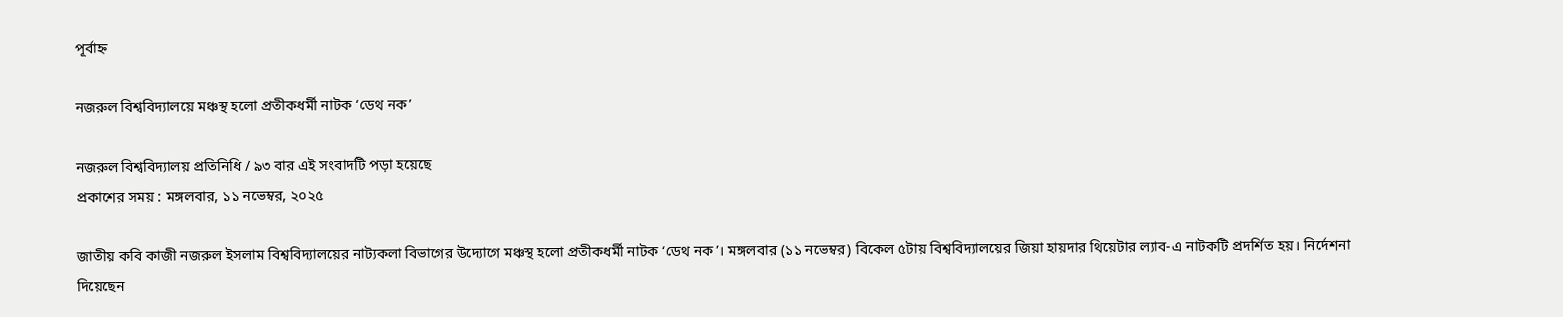পূর্বাহ্ন

নজরুল বিশ্ববিদ্যালয়ে মঞ্চস্থ হলো প্রতীকধর্মী নাটক ‘ডেথ নক’

নজরুল বিশ্ববিদ্যালয় প্রতিনিধি / ৯৩ বার এই সংবাদটি পড়া হয়েছে
প্রকাশের সময় : মঙ্গলবার, ১১ নভেম্বর, ২০২৫

জাতীয় কবি কাজী নজরুল ইসলাম বিশ্ববিদ্যালয়ের নাট্যকলা বিভাগের উদ্যোগে মঞ্চস্থ হলো প্রতীকধর্মী নাটক ‘ডেথ নক’। মঙ্গলবার (১১ নভেম্বর) বিকেল ৫টায় বিশ্ববিদ্যালয়ের জিয়া হায়দার থিয়েটার ল্যাব-এ নাটকটি প্রদর্শিত হয়। নির্দেশনা দিয়েছেন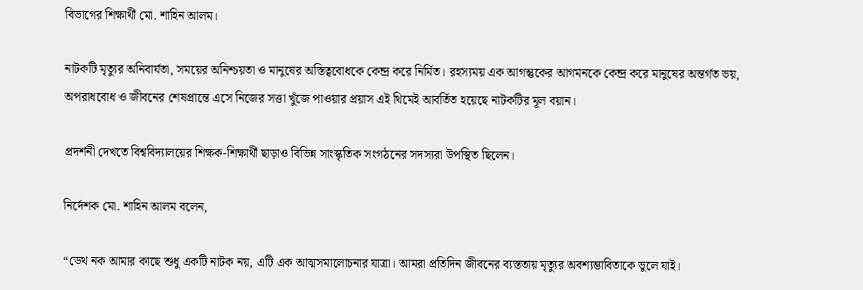বিভাগের শিক্ষার্থী মো. শাহিন আলম।

নাটকটি মৃত্যুর অনিবার্যতা, সময়ের অনিশ্চয়তা ও মানুষের অস্তিত্ববোধকে কেন্দ্র করে নির্মিত। রহস্যময় এক আগন্তুকের আগমনকে কেন্দ্র করে মানুষের অন্তর্গত ভয়, অপরাধবোধ ও জীবনের শেষপ্রান্তে এসে নিজের সত্তা খুঁজে পাওয়ার প্রয়াস এই থিমেই আবর্তিত হয়েছে নাটকটির মূল বয়ান।

প্রদর্শনী দেখতে বিশ্ববিদ্যালয়ের শিক্ষক-শিক্ষার্থী ছাড়াও বিভিন্ন সাংস্কৃতিক সংগঠনের সদস্যরা উপস্থিত ছিলেন।

নির্দেশক মো. শাহিন আলম বলেন,

“ডেথ নক আমার কাছে শুধু একটি নাটক নয়, এটি এক আত্মসমালোচনার যাত্রা। আমরা প্রতিদিন জীবনের ব্যস্ততায় মৃত্যুর অবশ্যম্ভাবিতাকে ভুলে যাই।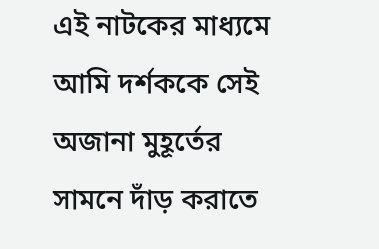এই নাটকের মাধ্যমে আমি দর্শককে সেই অজানা মুহূর্তের সামনে দাঁড় করাতে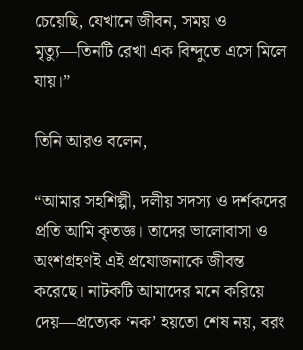চেয়েছি, যেখানে জীবন, সময় ও মৃত্যু—তিনটি রেখা এক বিন্দুতে এসে মিলে যায়।”

তিনি আরও বলেন,

“আমার সহশিল্পী, দলীয় সদস্য ও দর্শকদের প্রতি আমি কৃতজ্ঞ। তাদের ভালোবাসা ও অংশগ্রহণই এই প্রযোজনাকে জীবন্ত করেছে। নাটকটি আমাদের মনে করিয়ে দেয়—প্রত্যেক ‘নক’ হয়তো শেষ নয়, বরং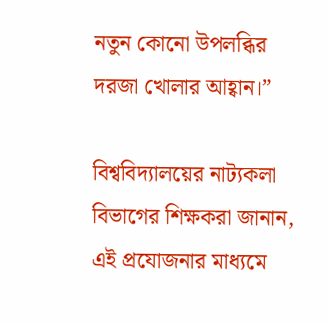নতুন কোনো উপলব্ধির দরজা খোলার আহ্বান।”

বিশ্ববিদ্যালয়ের নাট্যকলা বিভাগের শিক্ষকরা জানান, এই প্রযোজনার মাধ্যমে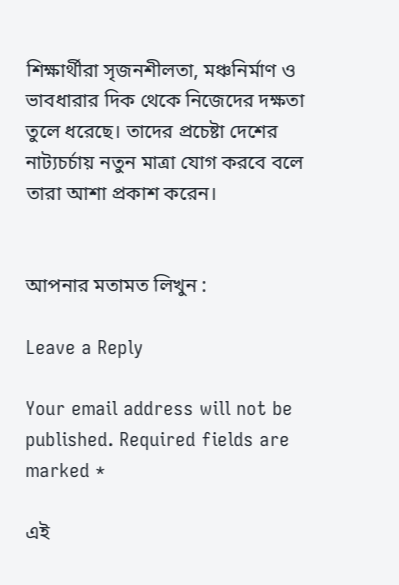শিক্ষার্থীরা সৃজনশীলতা, মঞ্চনির্মাণ ও ভাবধারার দিক থেকে নিজেদের দক্ষতা তুলে ধরেছে। তাদের প্রচেষ্টা দেশের নাট্যচর্চায় নতুন মাত্রা যোগ করবে বলে তারা আশা প্রকাশ করেন।


আপনার মতামত লিখুন :

Leave a Reply

Your email address will not be published. Required fields are marked *

এই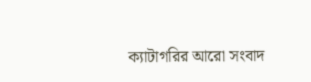ক্যাটাগরির আরো সংবাদ